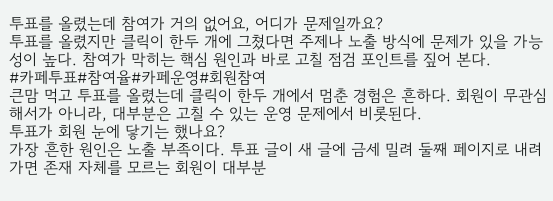투표를 올렸는데 참여가 거의 없어요, 어디가 문제일까요?
투표를 올렸지만 클릭이 한두 개에 그쳤다면 주제나 노출 방식에 문제가 있을 가능성이 높다. 참여가 막히는 핵심 원인과 바로 고칠 점검 포인트를 짚어 본다.
#카페투표#참여율#카페운영#회원참여
큰맘 먹고 투표를 올렸는데 클릭이 한두 개에서 멈춘 경험은 흔하다. 회원이 무관심해서가 아니라, 대부분은 고칠 수 있는 운영 문제에서 비롯된다.
투표가 회원 눈에 닿기는 했나요?
가장 흔한 원인은 노출 부족이다. 투표 글이 새 글에 금세 밀려 둘째 페이지로 내려가면 존재 자체를 모르는 회원이 대부분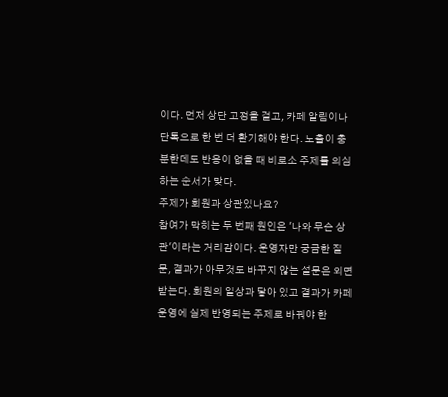이다. 먼저 상단 고정을 걸고, 카페 알림이나 단톡으로 한 번 더 환기해야 한다. 노출이 충분한데도 반응이 없을 때 비로소 주제를 의심하는 순서가 맞다.
주제가 회원과 상관있나요?
참여가 막히는 두 번째 원인은 '나와 무슨 상관'이라는 거리감이다. 운영자만 궁금한 질문, 결과가 아무것도 바꾸지 않는 설문은 외면받는다. 회원의 일상과 닿아 있고 결과가 카페 운영에 실제 반영되는 주제로 바꿔야 한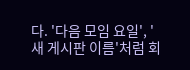다. '다음 모임 요일', '새 게시판 이름'처럼 회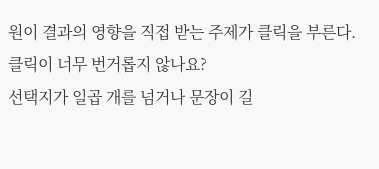원이 결과의 영향을 직접 받는 주제가 클릭을 부른다.
클릭이 너무 번거롭지 않나요?
선택지가 일곱 개를 넘거나 문장이 길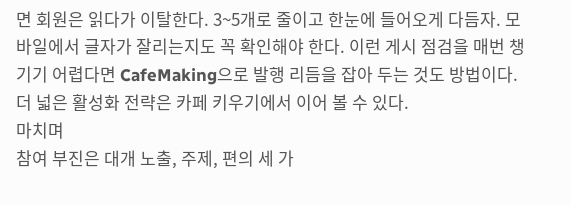면 회원은 읽다가 이탈한다. 3~5개로 줄이고 한눈에 들어오게 다듬자. 모바일에서 글자가 잘리는지도 꼭 확인해야 한다. 이런 게시 점검을 매번 챙기기 어렵다면 CafeMaking으로 발행 리듬을 잡아 두는 것도 방법이다. 더 넓은 활성화 전략은 카페 키우기에서 이어 볼 수 있다.
마치며
참여 부진은 대개 노출, 주제, 편의 세 가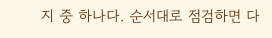지 중 하나다. 순서대로 점검하면 다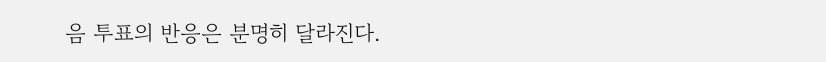음 투표의 반응은 분명히 달라진다.